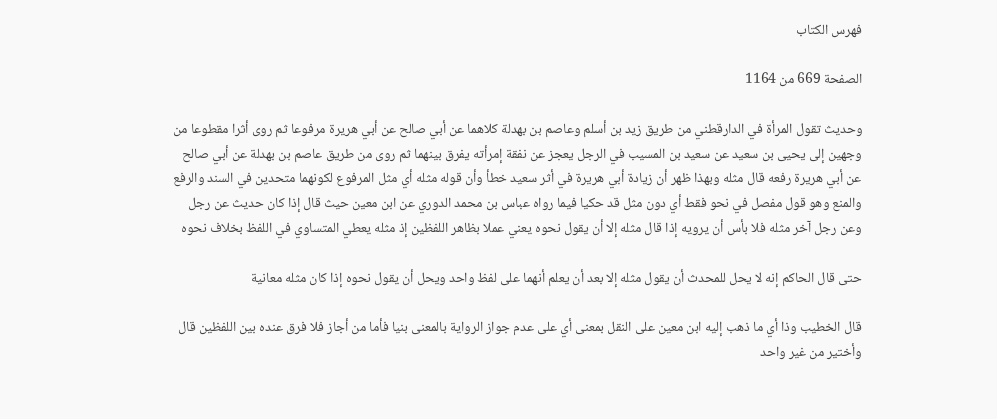فهرس الكتاب

الصفحة 669 من 1164

وحديث تقول المرأة في الدارقطني من طريق زيد بن أسلم وعاصم بن بهدلة كلاهما عن أبي صالح عن أبي هريرة مرفوعا ثم روى أثرا مقطوعا من وجهين إلى يحيى بن سعيد عن سعيد بن المسيب في الرجل يعجز عن نفقة إمرأته يفرق بينهما ثم روى من طريق عاصم بن بهدلة عن أبي صالح عن أبي هريرة رفعه قال مثله وبهذا ظهر أن زيادة أبي هريرة في أثر سعيد خطأ وأن قوله مثله أي مثل المرفوع لكونهما متحدين في السند والرفع والمنع وهو قول مفصل في نحو فقط أي دون مثل قد حكيا فيما رواه عباس بن محمد الدوري عن ابن معين حيث قال إذا كان حديث عن رجل وعن رجل آخر مثله فلا بأس أن يرويه إذا قال مثله إلا أن يقول نحوه يعني عملا بظاهر اللفظين إذ مثله يعطي المتساوي في اللفظ بخلاف نحوه

حتى قال الحاكم إنه لا يحل للمحدث أن يقول مثله إلا بعد أن يعلم أنهما على لفظ واحد ويحل أن يقول نحوه إذا كان مثله معانية

قال الخطيب وذا أي ما ذهب إليه ابن معين على النقل بمعنى أي على عدم جواز الرواية بالمعنى بنيا فأما من أجاز فلا فرق عنده بين اللفظين قال وأختير من غير واحد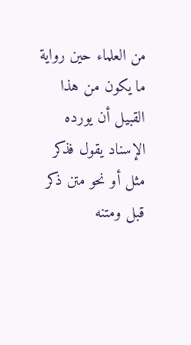من العلماء حين رواية ما يكون من هذا القبيل أن يورده الإسناد يقول فذكر مثل أو نحو متن ذكر قبل ومتنه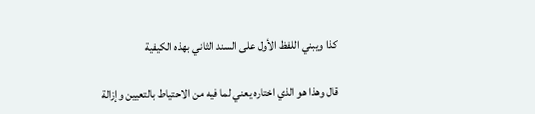كذا ويبني اللفظ الأول على السند الثاني بهذه الكيفية

قال وهذا هو الذي اختاره يعني لما فيه من الاحتياط بالتعيين وإزالة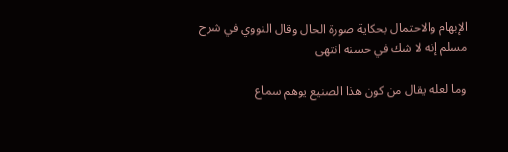الإبهام والاحتمال بحكاية صورة الحال وقال النووي في شرح مسلم إنه لا شك في حسنه انتهى

وما لعله يقال من كون هذا الصنيع يوهم سماع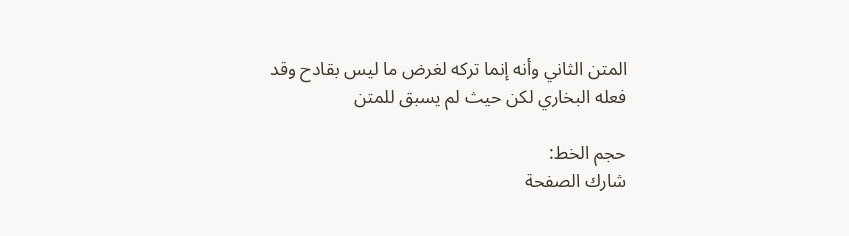المتن الثاني وأنه إنما تركه لغرض ما ليس بقادح وقد فعله البخاري لكن حيث لم يسبق للمتن

حجم الخط:
شارك الصفحة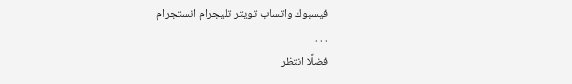فيسبوك واتساب تويتر تليجرام انستجرام
. . .
فضلًا انتظر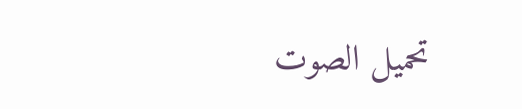تحميل الصوت